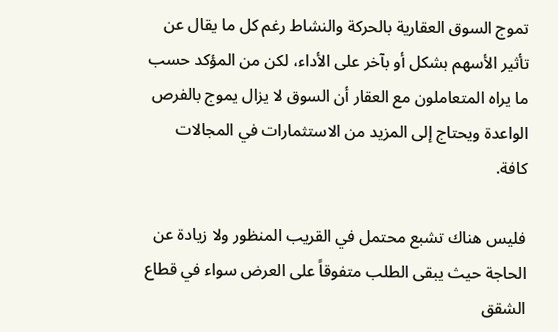تموج السوق العقارية بالحركة والنشاط رغم كل ما يقال عن تأثير الأسهم بشكل أو بآخر على الأداء، لكن من المؤكد حسب ما يراه المتعاملون مع العقار أن السوق لا يزال يموج بالفرص الواعدة ويحتاج إلى المزيد من الاستثمارات في المجالات كافة.

فليس هناك تشبع محتمل في القريب المنظور ولا زيادة عن الحاجة حيث يبقى الطلب متفوقاً على العرض سواء في قطاع الشقق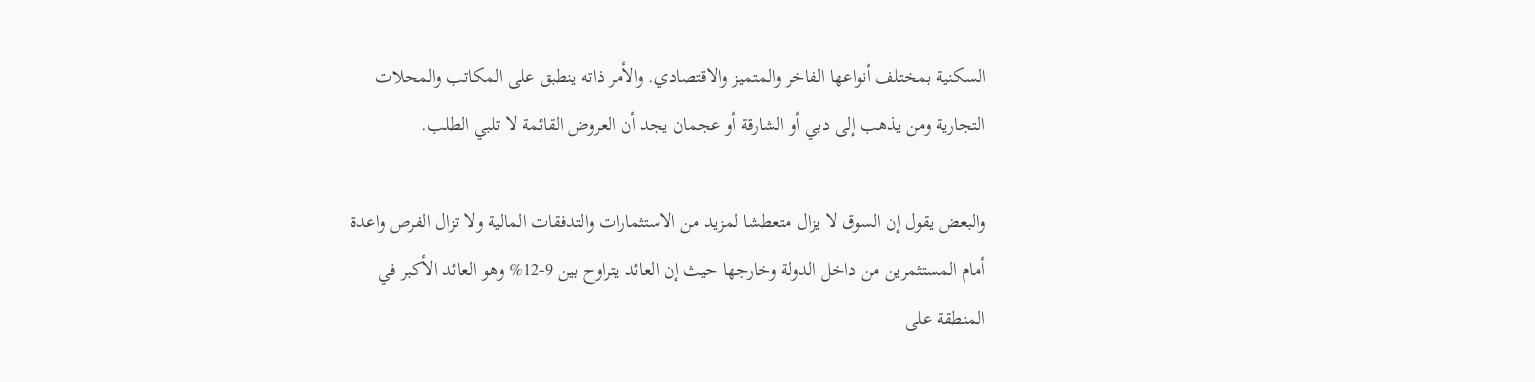السكنية بمختلف أنواعها الفاخر والمتميز والاقتصادي. والأمر ذاته ينطبق على المكاتب والمحلات التجارية ومن يذهب إلى دبي أو الشارقة أو عجمان يجد أن العروض القائمة لا تلبي الطلب.

والبعض يقول إن السوق لا يزال متعطشا لمزيد من الاستثمارات والتدفقات المالية ولا تزال الفرص واعدة أمام المستثمرين من داخل الدولة وخارجها حيث إن العائد يتراوح بين 9-12% وهو العائد الأكبر في المنطقة على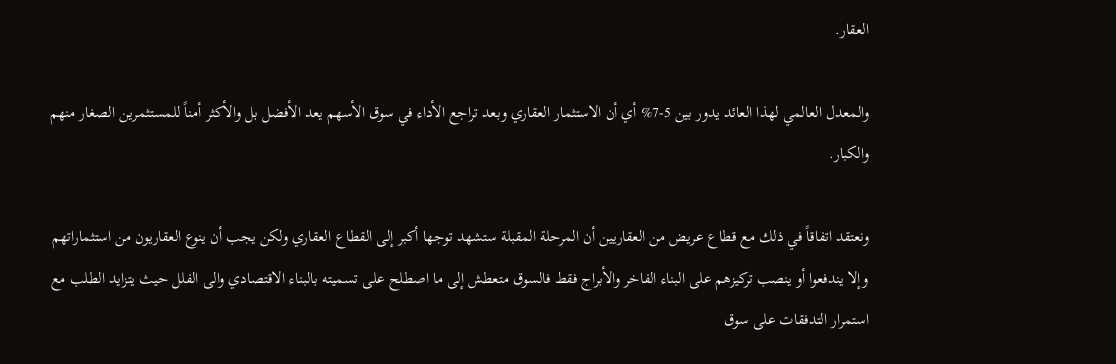العقار.

والمعدل العالمي لهذا العائد يدور بين 5-7% أي أن الاستثمار العقاري وبعد تراجع الأداء في سوق الأسهم يعد الأفضل بل والأكثر أمناً للمستثمرين الصغار منهم والكبار.

ونعتقد اتفاقاً في ذلك مع قطاع عريض من العقاريين أن المرحلة المقبلة ستشهد توجها أكبر إلى القطاع العقاري ولكن يجب أن ينوع العقاريون من استثماراتهم وإلا يندفعوا أو ينصب تركيزهم على البناء الفاخر والأبراج فقط فالسوق متعطش إلى ما اصطلح على تسميته بالبناء الاقتصادي والى الفلل حيث يتزايد الطلب مع استمرار التدفقات على سوق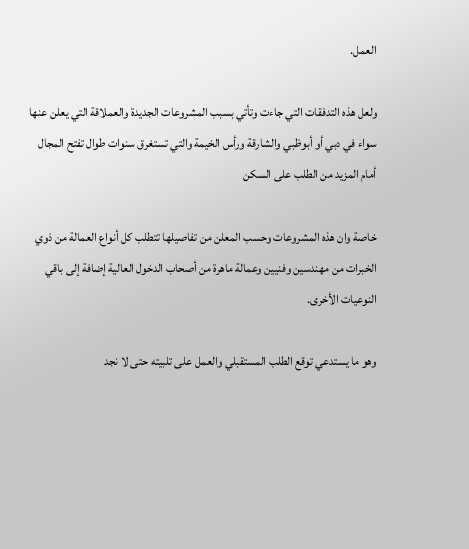العمل.

ولعل هذه التدفقات التي جاءت وتأتي بسبب المشروعات الجديدة والعملاقة التي يعلن عنها سواء في دبي أو أبوظبي والشارقة ورأس الخيمة والتي تستغرق سنوات طوال تفتح المجال أمام المزيد من الطلب على السكن

خاصة وان هذه المشروعات وحسب المعلن من تفاصيلها تتطلب كل أنواع العمالة من ذوي الخبرات من مهندسين وفنيين وعمالة ماهرة من أصحاب الدخول العالية إضافة إلى باقي النوعيات الأخرى.

وهو ما يستدعي توقع الطلب المستقبلي والعمل على تلبيته حتى لا نجد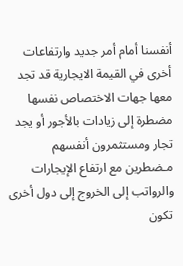أنفسنا أمام أمر جديد وارتفاعات أخرى في القيمة الايجارية قد تجد معها جهات الاختصاص نفسها مضطرة إلى زيادات بالأجور أو يجد تجار ومستثمرون أنفسهم مـضطرين مع ارتفاع الإيجارات والرواتب إلى الخروج إلى دول أخرى تكون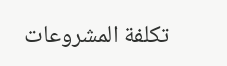تكلفة المشروعات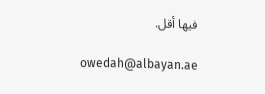فيها أقل.

owedah@albayan.ae